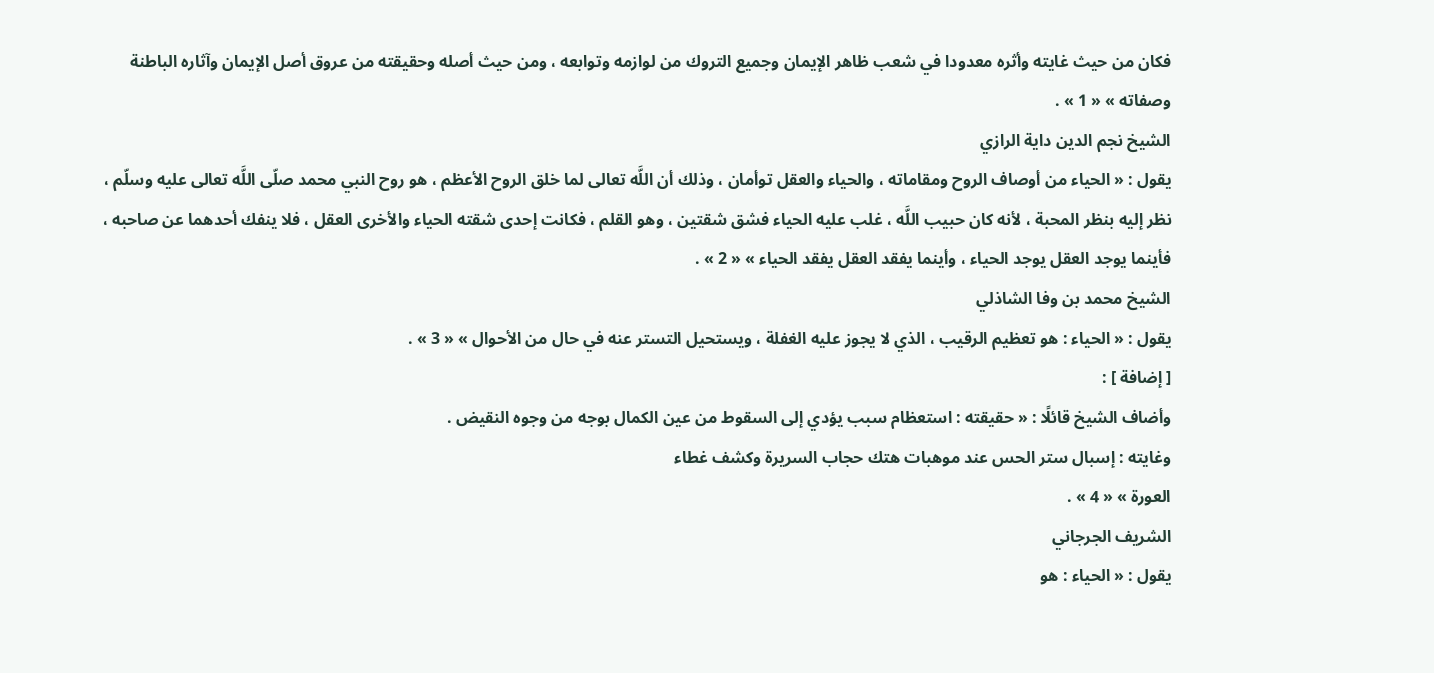فكان من حيث غايته وأثره معدودا في شعب ظاهر الإيمان وجميع التروك من لوازمه وتوابعه ، ومن حيث أصله وحقيقته من عروق أصل الإيمان وآثاره الباطنة وصفاته » « 1 » .
الشيخ نجم الدين داية الرازي
يقول : « الحياء من أوصاف الروح ومقاماته ، والحياء والعقل توأمان ، وذلك أن اللَّه تعالى لما خلق الروح الأعظم ، هو روح النبي محمد صلّى اللَّه تعالى عليه وسلّم ، نظر إليه بنظر المحبة ، لأنه كان حبيب اللَّه ، غلب عليه الحياء فشق شقتين ، وهو القلم ، فكانت إحدى شقته الحياء والأخرى العقل ، فلا ينفك أحدهما عن صاحبه ، فأينما يوجد العقل يوجد الحياء ، وأينما يفقد العقل يفقد الحياء » « 2 » .
الشيخ محمد بن وفا الشاذلي
يقول : « الحياء : هو تعظيم الرقيب ، الذي لا يجوز عليه الغفلة ، ويستحيل التستر عنه في حال من الأحوال » « 3 » .
[ إضافة ] :
وأضاف الشيخ قائلًا : « حقيقته : استعظام سبب يؤدي إلى السقوط من عين الكمال بوجه من وجوه النقيض .
وغايته : إسبال ستر الحس عند موهبات هتك حجاب السريرة وكشف غطاء
العورة » « 4 » .
الشريف الجرجاني
يقول : « الحياء : هو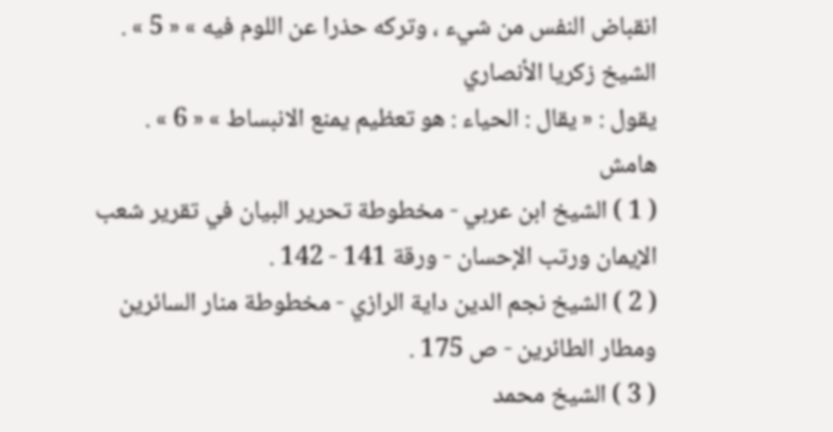انقباض النفس من شيء ، وتركه حذرا عن اللوم فيه » « 5 » .
الشيخ زكريا الأنصاري
يقول : « يقال : الحياء : هو تعظيم يمنع الانبساط » « 6 » .
هامش
( 1 ) الشيخ ابن عربي - مخطوطة تحرير البيان في تقرير شعب الإيمان ورتب الإحسان - ورقة 141 - 142 .
( 2 ) الشيخ نجم الدين داية الرازي - مخطوطة منار السائرين ومطار الطائرين - ص 175 .
( 3 ) الشيخ محمد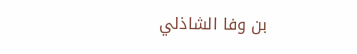بن وفا الشاذلي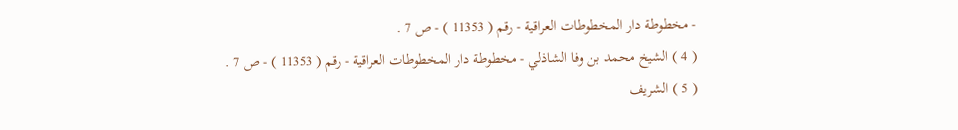- مخطوطة دار المخطوطات العراقية - رقم ( 11353 ) - ص 7 .
( 4 ) الشيخ محمد بن وفا الشاذلي - مخطوطة دار المخطوطات العراقية - رقم ( 11353 ) - ص 7 .
( 5 ) الشريف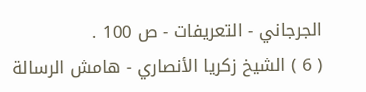الجرجاني - التعريفات - ص 100 .
( 6 ) الشيخ زكريا الأنصاري - هامش الرسالة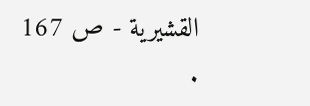القشيرية - ص 167 .